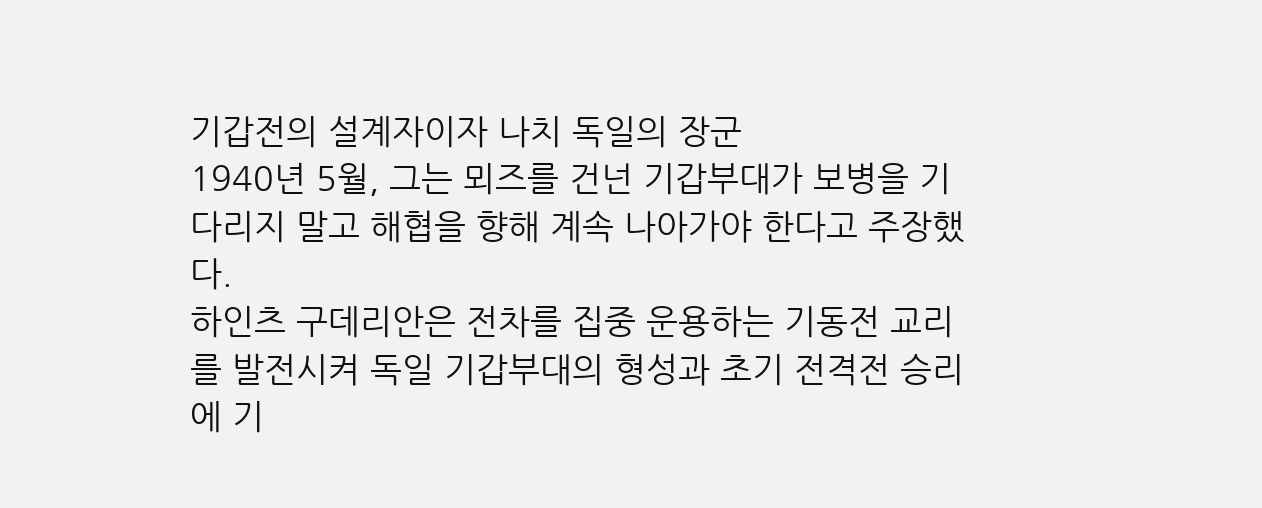기갑전의 설계자이자 나치 독일의 장군
1940년 5월, 그는 뫼즈를 건넌 기갑부대가 보병을 기다리지 말고 해협을 향해 계속 나아가야 한다고 주장했다.
하인츠 구데리안은 전차를 집중 운용하는 기동전 교리를 발전시켜 독일 기갑부대의 형성과 초기 전격전 승리에 기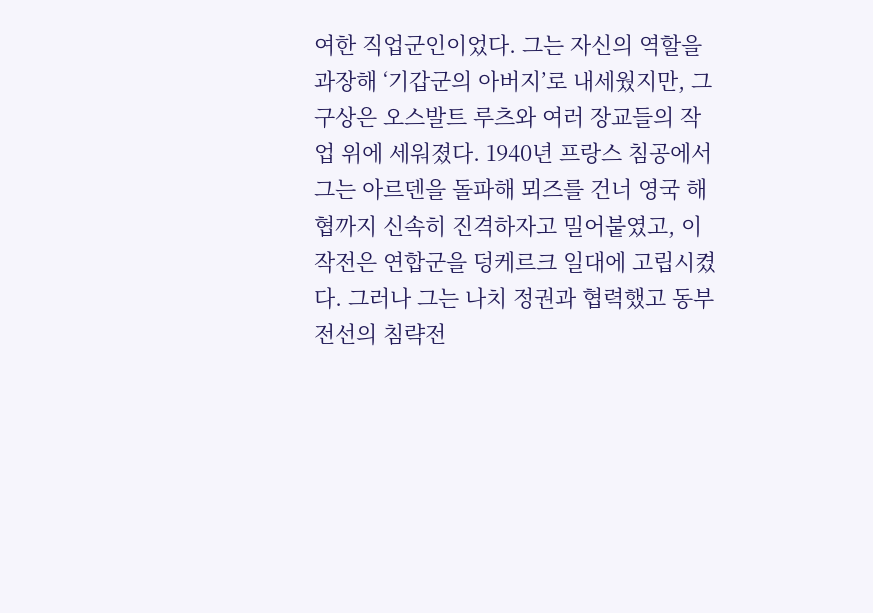여한 직업군인이었다. 그는 자신의 역할을 과장해 ‘기갑군의 아버지’로 내세웠지만, 그 구상은 오스발트 루츠와 여러 장교들의 작업 위에 세워졌다. 1940년 프랑스 침공에서 그는 아르덴을 돌파해 뫼즈를 건너 영국 해협까지 신속히 진격하자고 밀어붙였고, 이 작전은 연합군을 덩케르크 일대에 고립시켰다. 그러나 그는 나치 정권과 협력했고 동부전선의 침략전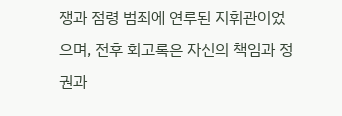쟁과 점령 범죄에 연루된 지휘관이었으며, 전후 회고록은 자신의 책임과 정권과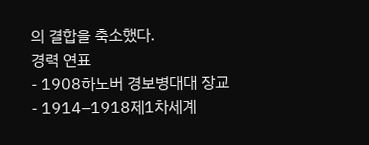의 결합을 축소했다.
경력 연표
- 1908하노버 경보병대대 장교
- 1914–1918제1차세계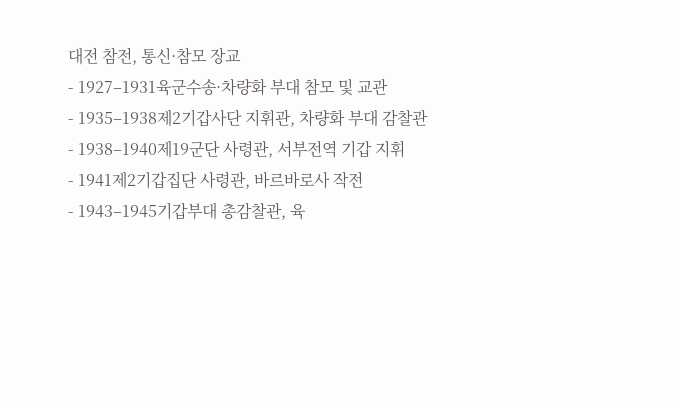대전 참전, 통신·참모 장교
- 1927–1931육군수송·차량화 부대 참모 및 교관
- 1935–1938제2기갑사단 지휘관, 차량화 부대 감찰관
- 1938–1940제19군단 사령관, 서부전역 기갑 지휘
- 1941제2기갑집단 사령관, 바르바로사 작전
- 1943–1945기갑부대 총감찰관, 육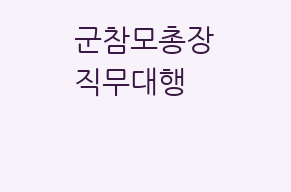군참모총장 직무대행